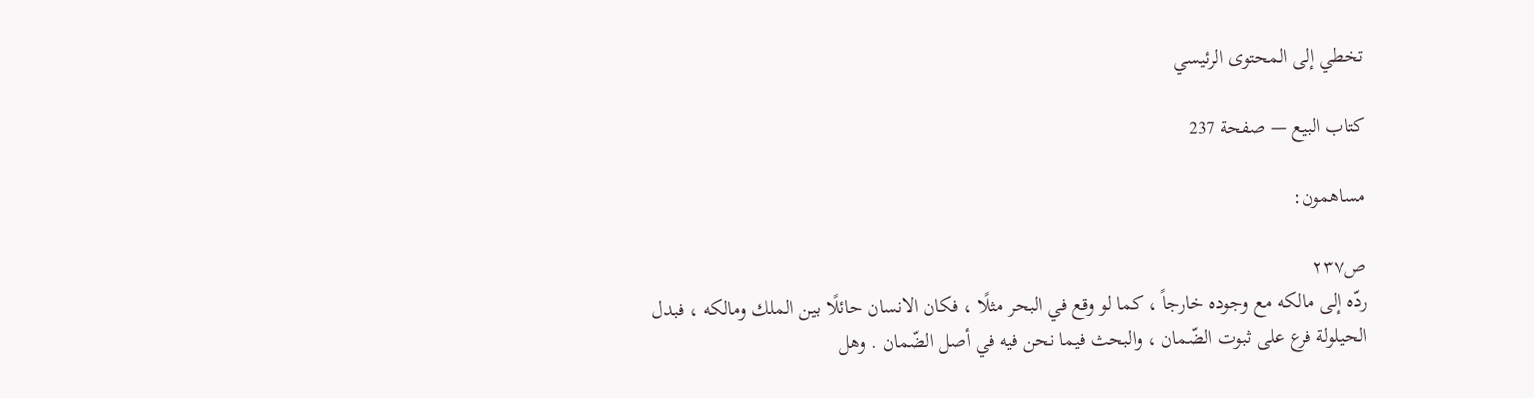تخطي إلى المحتوى الرئيسي

كتاب البيع — صفحة 237

مساهمون:

ص٢٣٧
ردّه إلى مالكه مع وجوده خارجاً ، كما لو وقع في البحر مثلًا ، فكان الانسان حائلًا بين الملك ومالكه ، فبدل الحيلولة فرع على ثبوت الضّمان ، والبحث فيما نحن فيه في أصل الضّمان . وهل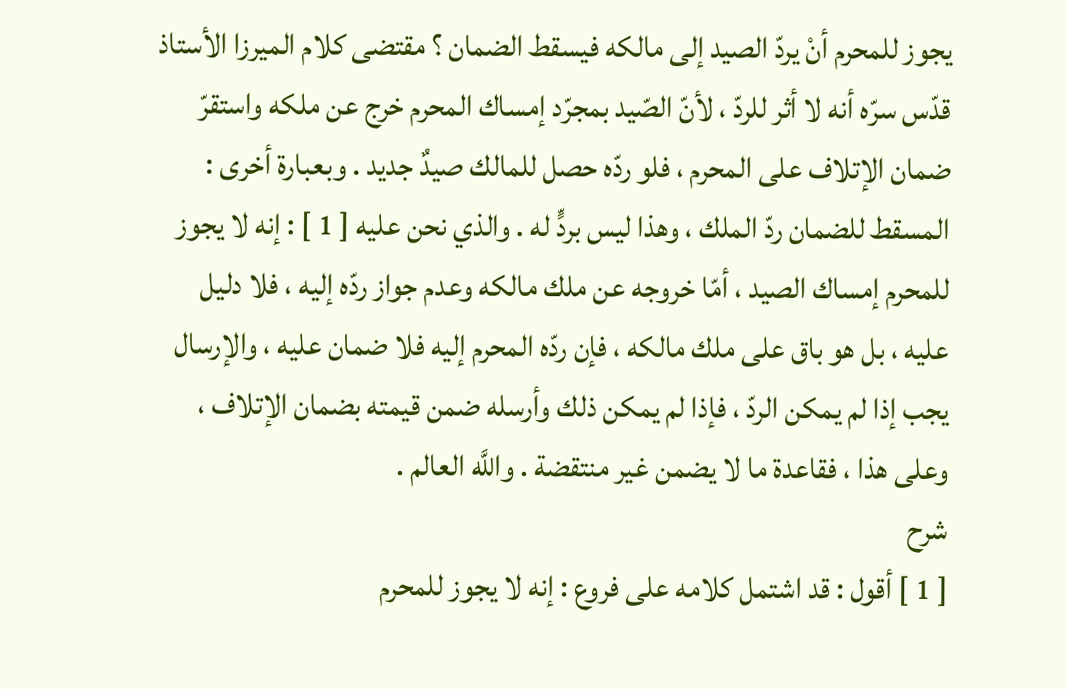يجوز للمحرم أنْ يردّ الصيد إلى مالكه فيسقط الضمان ؟ مقتضى كلام الميرزا الأستاذ قدّس سرّه أنه لا أثر للردّ ، لأنّ الصّيد بمجرّد إمساك المحرم خرج عن ملكه واستقرّ ضمان الإتلاف على المحرم ، فلو ردّه حصل للمالك صيدٌ جديد . وبعبارة أخرى : المسقط للضمان ردّ الملك ، وهذا ليس بردٍّ له . والذي نحن عليه [ 1 ] : إنه لا يجوز للمحرم إمساك الصيد ، أمّا خروجه عن ملك مالكه وعدم جواز ردّه إليه ، فلا دليل عليه ، بل هو باق على ملك مالكه ، فإن ردّه المحرم إليه فلا ضمان عليه ، والإرسال يجب إذا لم يمكن الردّ ، فإذا لم يمكن ذلك وأرسله ضمن قيمته بضمان الإتلاف ، وعلى هذا ، فقاعدة ما لا يضمن غير منتقضة . واللَّه العالم .
شرح
[ 1 ] أقول : قد اشتمل كلامه على فروع : إنه لا يجوز للمحرم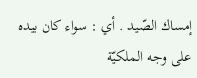إمساك الصّيد . أي : سواء كان بيده على وجه الملكيّة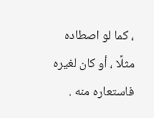، كما لو اصطاده مثلًا ، أو كان لغيره فاستعاره منه .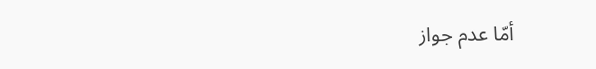أمّا عدم جواز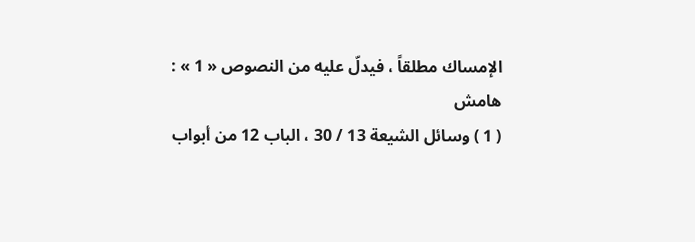الإمساك مطلقاً ، فيدلّ عليه من النصوص « 1 » :
هامش
( 1 ) وسائل الشيعة 13 / 30 ، الباب 12 من أبواب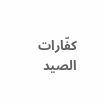كفّارات الصيد